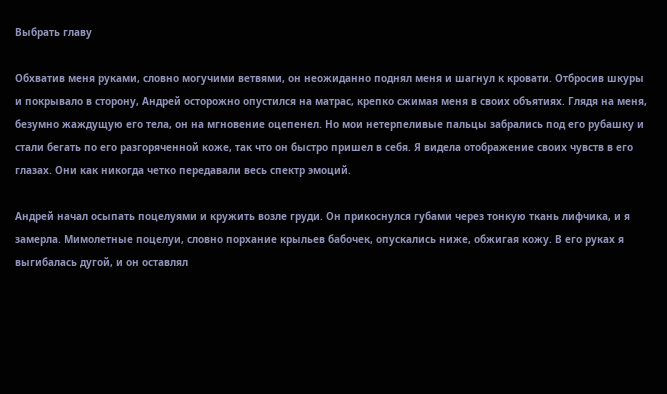Выбрать главу

Обхватив меня руками, словно могучими ветвями, он неожиданно поднял меня и шагнул к кровати. Отбросив шкуры и покрывало в сторону, Андрей осторожно опустился на матрас, крепко сжимая меня в своих объятиях. Глядя на меня, безумно жаждущую его тела, он на мгновение оцепенел. Но мои нетерпеливые пальцы забрались под его рубашку и стали бегать по его разгоряченной коже, так что он быстро пришел в себя. Я видела отображение своих чувств в его глазах. Они как никогда четко передавали весь спектр эмоций.

Андрей начал осыпать поцелуями и кружить возле груди. Он прикоснулся губами через тонкую ткань лифчика, и я замерла. Мимолетные поцелуи, словно порхание крыльев бабочек, опускались ниже, обжигая кожу. В его руках я выгибалась дугой, и он оставлял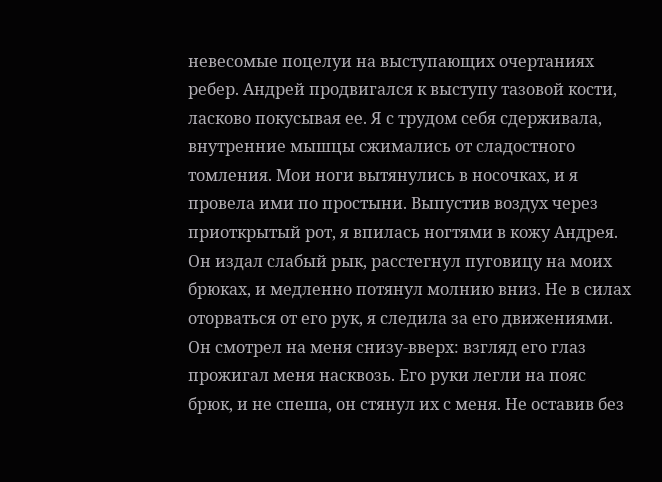невесомые поцелуи на выступающих очертаниях ребер. Андрей продвигался к выступу тазовой кости, ласково покусывая ее. Я с трудом себя сдерживала, внутренние мышцы сжимались от сладостного томления. Мои ноги вытянулись в носочках, и я провела ими по простыни. Выпустив воздух через приоткрытый рот, я впилась ногтями в кожу Андрея. Он издал слабый рык, расстегнул пуговицу на моих брюках, и медленно потянул молнию вниз. Не в силах оторваться от его рук, я следила за его движениями. Он смотрел на меня снизу-вверх: взгляд его глаз прожигал меня насквозь. Его руки легли на пояс брюк, и не спеша, он стянул их с меня. Не оставив без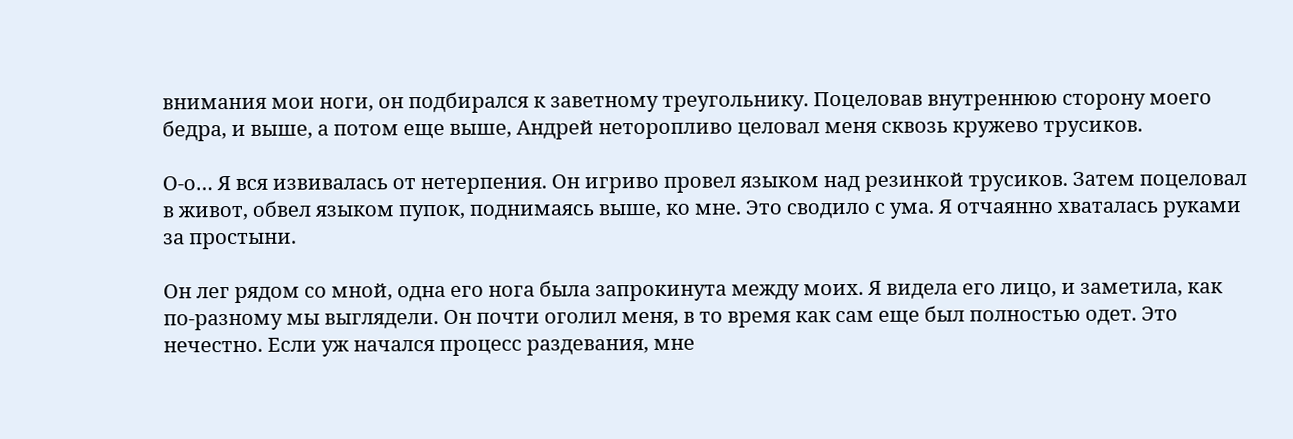внимания мои ноги, он подбирался к заветному треугольнику. Поцеловав внутреннюю сторону моего бедра, и выше, а потом еще выше, Андрей неторопливо целовал меня сквозь кружево трусиков.

О-о… Я вся извивалась от нетерпения. Он игриво провел языком над резинкой трусиков. Затем поцеловал в живот, обвел языком пупок, поднимаясь выше, ко мне. Это сводило с ума. Я отчаянно хваталась руками за простыни.

Он лег рядом со мной, одна его нога была запрокинута между моих. Я видела его лицо, и заметила, как по-разному мы выглядели. Он почти оголил меня, в то время как сам еще был полностью одет. Это нечестно. Если уж начался процесс раздевания, мне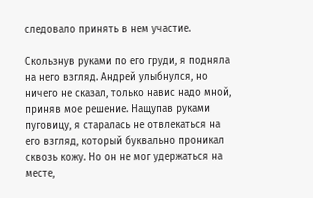следовало принять в нем участие.

Скользнув руками по его груди, я подняла на него взгляд. Андрей улыбнулся, но ничего не сказал, только навис надо мной, приняв мое решение. Нащупав руками пуговицу, я старалась не отвлекаться на его взгляд, который буквально проникал сквозь кожу. Но он не мог удержаться на месте,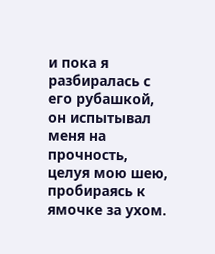и пока я разбиралась с его рубашкой, он испытывал меня на прочность, целуя мою шею, пробираясь к ямочке за ухом.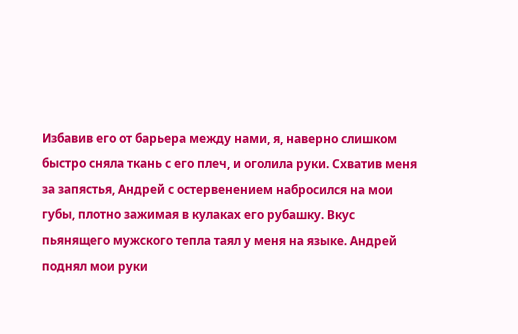Избавив его от барьера между нами, я, наверно слишком быстро сняла ткань с его плеч, и оголила руки. Схватив меня за запястья, Андрей с остервенением набросился на мои губы, плотно зажимая в кулаках его рубашку. Вкус пьянящего мужского тепла таял у меня на языке. Андрей поднял мои руки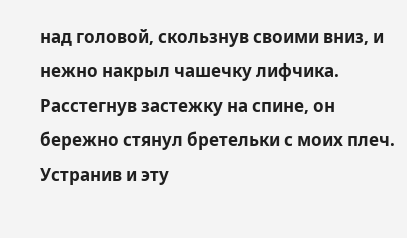над головой, скользнув своими вниз, и нежно накрыл чашечку лифчика. Расстегнув застежку на спине, он бережно стянул бретельки с моих плеч. Устранив и эту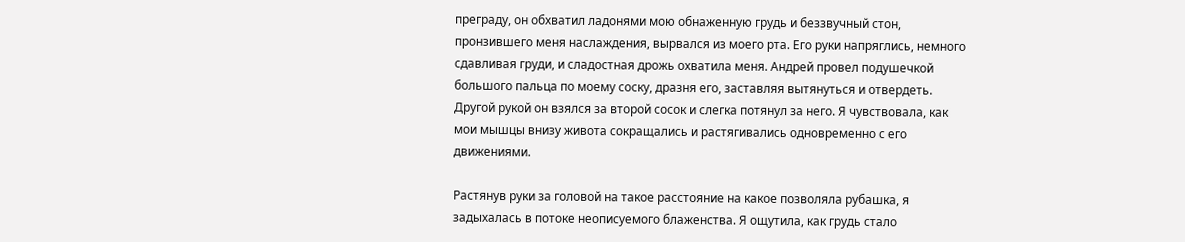преграду, он обхватил ладонями мою обнаженную грудь и беззвучный стон, пронзившего меня наслаждения, вырвался из моего рта. Его руки напряглись, немного сдавливая груди, и сладостная дрожь охватила меня. Андрей провел подушечкой большого пальца по моему соску, дразня его, заставляя вытянуться и отвердеть. Другой рукой он взялся за второй сосок и слегка потянул за него. Я чувствовала, как мои мышцы внизу живота сокращались и растягивались одновременно с его движениями.

Растянув руки за головой на такое расстояние на какое позволяла рубашка, я задыхалась в потоке неописуемого блаженства. Я ощутила, как грудь стало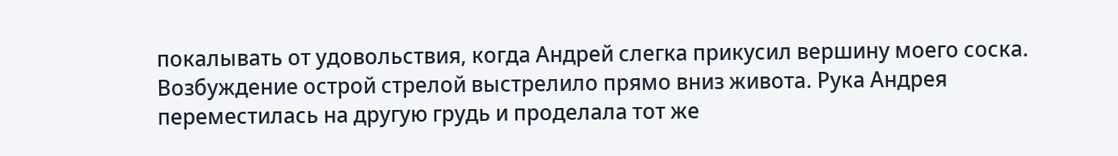покалывать от удовольствия, когда Андрей слегка прикусил вершину моего соска. Возбуждение острой стрелой выстрелило прямо вниз живота. Рука Андрея переместилась на другую грудь и проделала тот же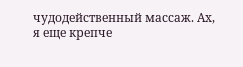чудодейственный массаж. Ах, я еще крепче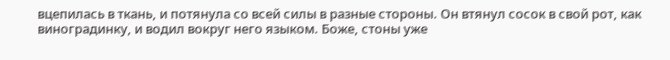вцепилась в ткань, и потянула со всей силы в разные стороны. Он втянул сосок в свой рот, как виноградинку, и водил вокруг него языком. Боже, стоны уже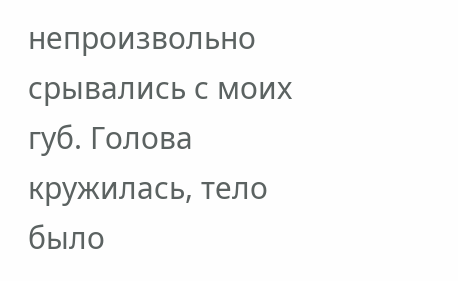непроизвольно срывались с моих губ. Голова кружилась, тело было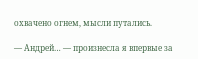охвачено огнем, мысли путались.

— Андрей… — произнесла я впервые за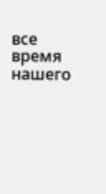все время нашего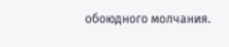обоюдного молчания.